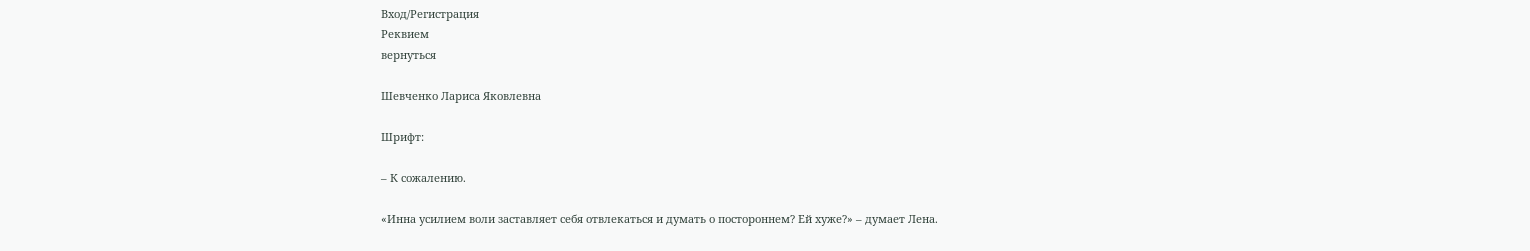Вход/Регистрация
Реквием
вернуться

Шевченко Лариса Яковлевна

Шрифт:

– К сожалению.

«Инна усилием воли заставляет себя отвлекаться и думать о постороннем? Ей хуже?» – думает Лена.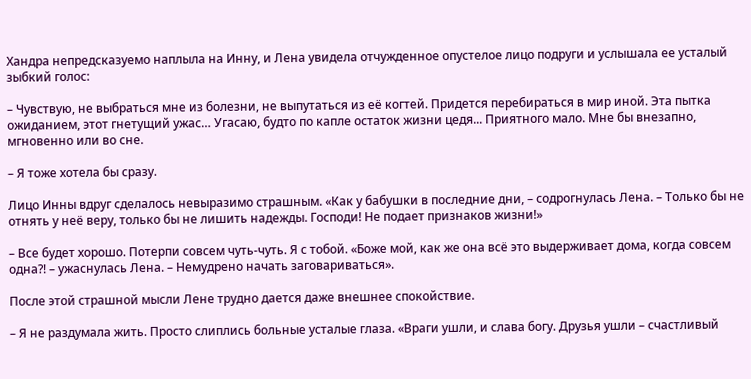Хандра непредсказуемо наплыла на Инну, и Лена увидела отчужденное опустелое лицо подруги и услышала ее усталый зыбкий голос:

– Чувствую, не выбраться мне из болезни, не выпутаться из её когтей. Придется перебираться в мир иной. Эта пытка ожиданием, этот гнетущий ужас… Угасаю, будто по капле остаток жизни цедя... Приятного мало. Мне бы внезапно, мгновенно или во сне.

– Я тоже хотела бы сразу.

Лицо Инны вдруг сделалось невыразимо страшным. «Как у бабушки в последние дни, – содрогнулась Лена. – Только бы не отнять у неё веру, только бы не лишить надежды. Господи! Не подает признаков жизни!»

– Все будет хорошо. Потерпи совсем чуть-чуть. Я с тобой. «Боже мой, как же она всё это выдерживает дома, когда совсем одна?! – ужаснулась Лена. – Немудрено начать заговариваться».

После этой страшной мысли Лене трудно дается даже внешнее спокойствие.

– Я не раздумала жить. Просто слиплись больные усталые глаза. «Враги ушли, и слава богу. Друзья ушли – счастливый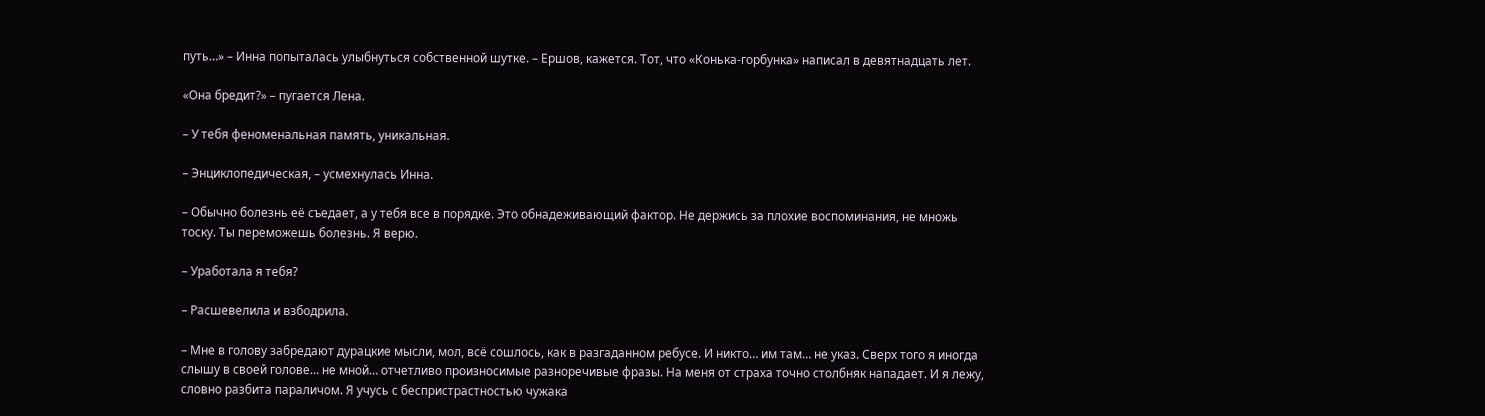путь…» – Инна попыталась улыбнуться собственной шутке. – Ершов, кажется. Тот, что «Конька-горбунка» написал в девятнадцать лет.

«Она бредит?» – пугается Лена.

– У тебя феноменальная память, уникальная.

– Энциклопедическая, – усмехнулась Инна.

– Обычно болезнь её съедает, а у тебя все в порядке. Это обнадеживающий фактор. Не держись за плохие воспоминания, не множь тоску. Ты переможешь болезнь. Я верю.

– Уработала я тебя?

– Расшевелила и взбодрила.

– Мне в голову забредают дурацкие мысли, мол, всё сошлось, как в разгаданном ребусе. И никто… им там… не указ. Сверх того я иногда слышу в своей голове… не мной… отчетливо произносимые разноречивые фразы. На меня от страха точно столбняк нападает. И я лежу, словно разбита параличом. Я учусь с беспристрастностью чужака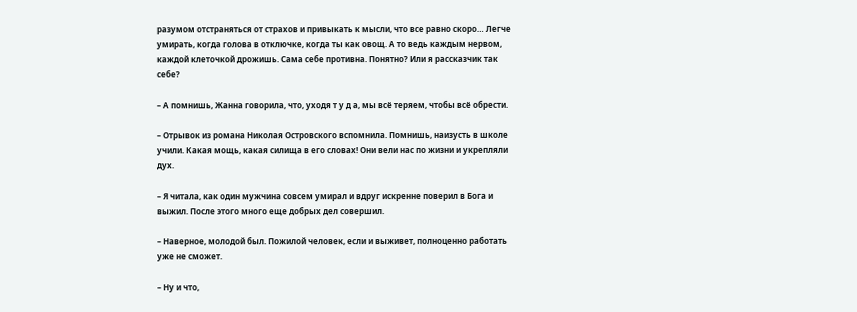разумом отстраняться от страхов и привыкать к мысли, что все равно скоро… Легче умирать, когда голова в отключке, когда ты как овощ. А то ведь каждым нервом, каждой клеточкой дрожишь. Сама себе противна. Понятно? Или я рассказчик так себе?

– А помнишь, Жанна говорила, что, уходя т у д а, мы всё теряем, чтобы всё обрести.

– Отрывок из романа Николая Островского вспомнила. Помнишь, наизусть в школе учили. Какая мощь, какая силища в его словах! Они вели нас по жизни и укрепляли дух.

– Я читала, как один мужчина совсем умирал и вдруг искренне поверил в Бога и выжил. После этого много еще добрых дел совершил.

– Наверное, молодой был. Пожилой человек, если и выживет, полноценно работать уже не сможет.

– Ну и что,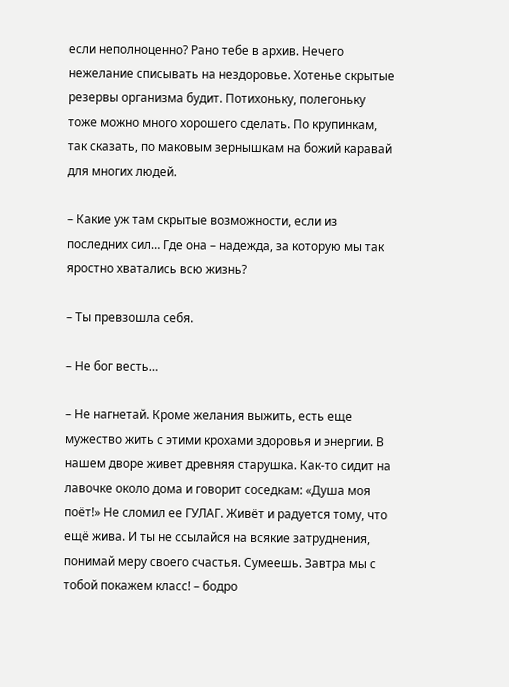если неполноценно? Рано тебе в архив. Нечего нежелание списывать на нездоровье. Хотенье скрытые резервы организма будит. Потихоньку, полегоньку тоже можно много хорошего сделать. По крупинкам, так сказать, по маковым зернышкам на божий каравай для многих людей.

– Какие уж там скрытые возможности, если из последних сил… Где она – надежда, за которую мы так яростно хватались всю жизнь?

– Ты превзошла себя.

– Не бог весть…

– Не нагнетай. Кроме желания выжить, есть еще мужество жить с этими крохами здоровья и энергии. В нашем дворе живет древняя старушка. Как-то сидит на лавочке около дома и говорит соседкам: «Душа моя поёт!» Не сломил ее ГУЛАГ. Живёт и радуется тому, что ещё жива. И ты не ссылайся на всякие затруднения, понимай меру своего счастья. Сумеешь. Завтра мы с тобой покажем класс! – бодро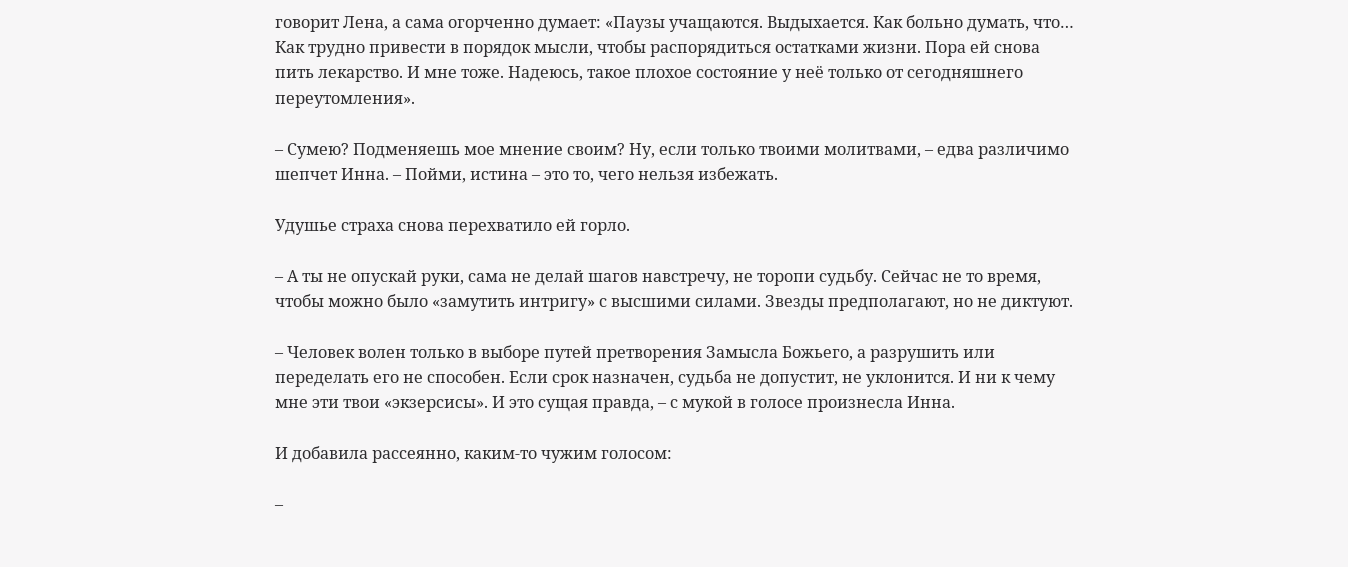говорит Лена, а сама огорченно думает: «Паузы учащаются. Выдыхается. Как больно думать, что… Как трудно привести в порядок мысли, чтобы распорядиться остатками жизни. Пора ей снова пить лекарство. И мне тоже. Надеюсь, такое плохое состояние у неё только от сегодняшнего переутомления».

– Сумею? Подменяешь мое мнение своим? Ну, если только твоими молитвами, – едва различимо шепчет Инна. – Пойми, истина – это то, чего нельзя избежать.

Удушье страха снова перехватило ей горло.

– А ты не опускай руки, сама не делай шагов навстречу, не торопи судьбу. Сейчас не то время, чтобы можно было «замутить интригу» с высшими силами. Звезды предполагают, но не диктуют.

– Человек волен только в выборе путей претворения Замысла Божьего, а разрушить или переделать его не способен. Если срок назначен, судьба не допустит, не уклонится. И ни к чему мне эти твои «экзерсисы». И это сущая правда, – с мукой в голосе произнесла Инна.

И добавила рассеянно, каким-то чужим голосом:

–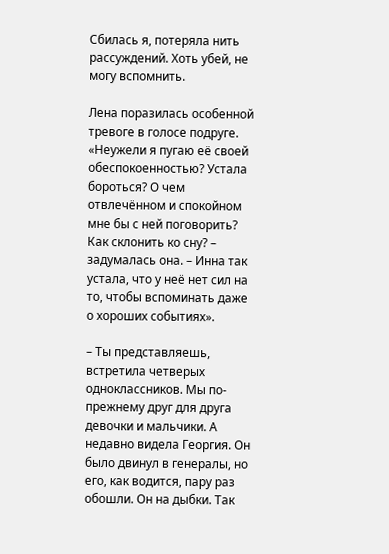Сбилась я, потеряла нить рассуждений. Хоть убей, не могу вспомнить.

Лена поразилась особенной тревоге в голосе подруге. «Неужели я пугаю её своей обеспокоенностью? Устала бороться? О чем отвлечённом и спокойном мне бы с ней поговорить? Как склонить ко сну? – задумалась она. – Инна так устала, что у неё нет сил на то, чтобы вспоминать даже о хороших событиях».

– Ты представляешь, встретила четверых одноклассников. Мы по-прежнему друг для друга девочки и мальчики. А недавно видела Георгия. Он было двинул в генералы, но его, как водится, пару раз обошли. Он на дыбки. Так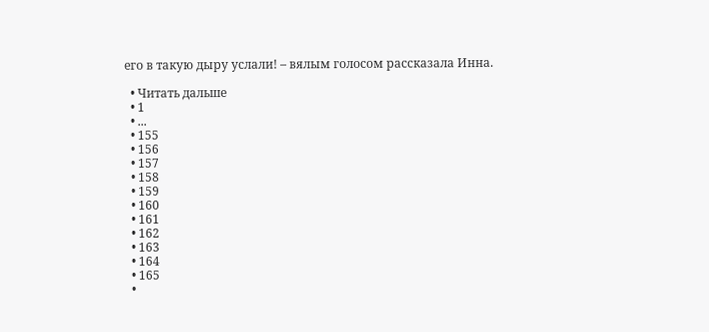его в такую дыру услали! – вялым голосом рассказала Инна.

  • Читать дальше
  • 1
  • ...
  • 155
  • 156
  • 157
  • 158
  • 159
  • 160
  • 161
  • 162
  • 163
  • 164
  • 165
  •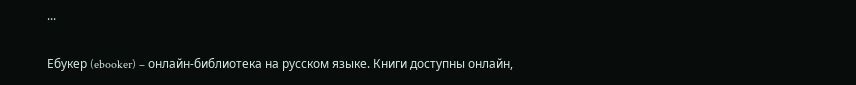...

Ебукер (ebooker) – онлайн-библиотека на русском языке. Книги доступны онлайн,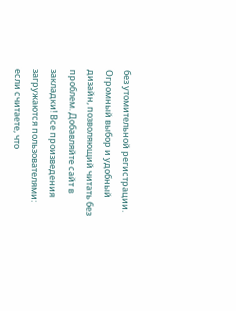без утомительной регистрации. Огромный выбор и удобный дизайн, позволяющий читать без проблем. Добавляйте сайт в закладки! Все произведения загружаются пользователями: если считаете, что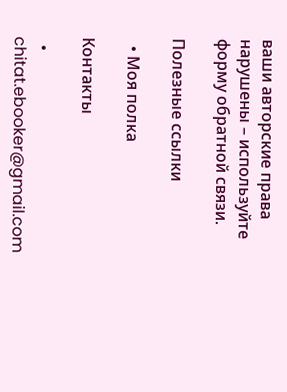ваши авторские права нарушены – используйте форму обратной связи.

Полезные ссылки

  • Моя полка

Контакты

  • chitat.ebooker@gmail.com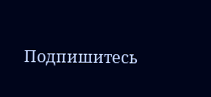Подпишитесь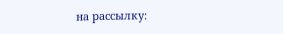на рассылку: